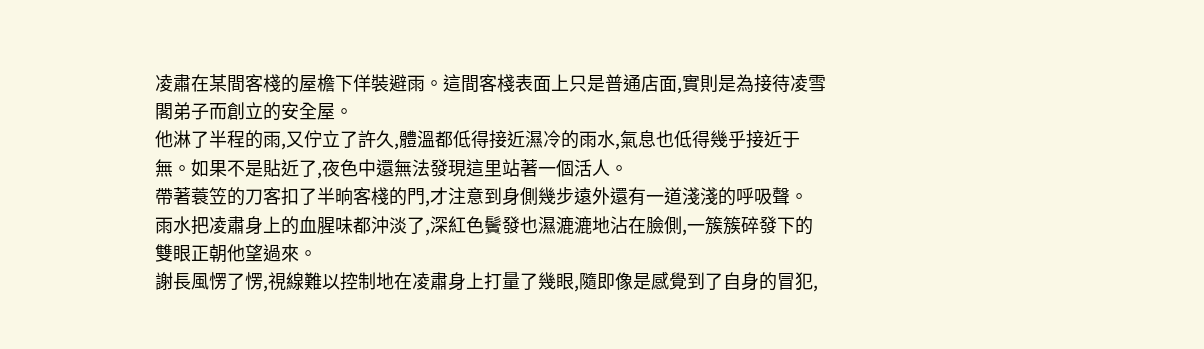凌肅在某間客棧的屋檐下佯裝避雨。這間客棧表面上只是普通店面,實則是為接待凌雪閣弟子而創立的安全屋。
他淋了半程的雨,又佇立了許久,體溫都低得接近濕冷的雨水,氣息也低得幾乎接近于無。如果不是貼近了,夜色中還無法發現這里站著一個活人。
帶著蓑笠的刀客扣了半晌客棧的門,才注意到身側幾步遠外還有一道淺淺的呼吸聲。
雨水把凌肅身上的血腥味都沖淡了,深紅色鬢發也濕漉漉地沾在臉側,一簇簇碎發下的雙眼正朝他望過來。
謝長風愣了愣,視線難以控制地在凌肅身上打量了幾眼,隨即像是感覺到了自身的冒犯,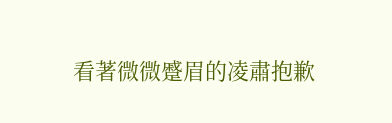看著微微蹙眉的凌肅抱歉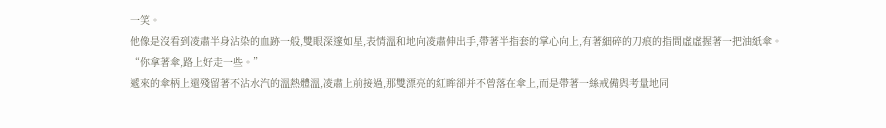一笑。
他像是沒看到凌肅半身沾染的血跡一般,雙眼深邃如星,表情溫和地向凌肅伸出手,帶著半指套的掌心向上,有著細碎的刀痕的指間虛虛握著一把油紙傘。
“你拿著傘,路上好走一些。”
遞來的傘柄上還殘留著不沾水汽的溫熱體溫,凌肅上前接過,那雙漂亮的紅眸卻并不曾落在傘上,而是帶著一絲戒備與考量地同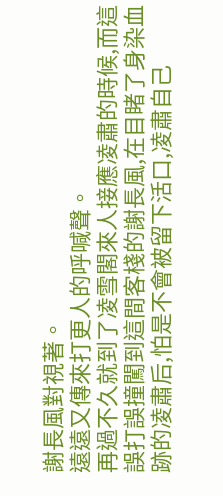謝長風對視著。
遠遠又傳來打更人的呼喊聲。
再過不久就到了凌雪閣來人接應凌肅的時候,而這誤打誤撞闖到這間客棧的謝長風,在目睹了身染血跡的凌肅后,怕是不會被留下活口,凌肅自己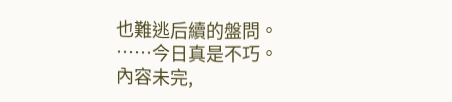也難逃后續的盤問。
……今日真是不巧。
內容未完,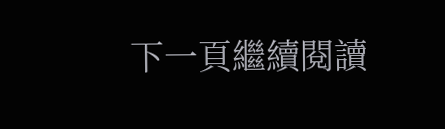下一頁繼續閱讀